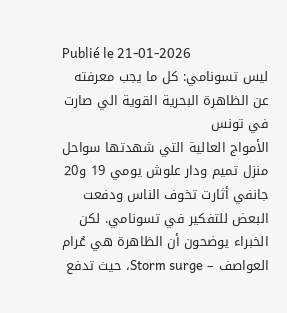Publié le 21-01-2026
ليس تسونامي: كل ما يجب معرفته عن الظاهرة البحرية القوية الي صارت في تونس
الأمواج العالية التي شهدتها سواحل منزل تميم ودار علوش يومي 19 و20 جانفي أثارت تخوف الناس ودفعت البعض للتفكير في تسونامي. لكن الخبراء يوضحون أن الظاهرة هي عُرام العواصف – Storm surge، حيث تدفع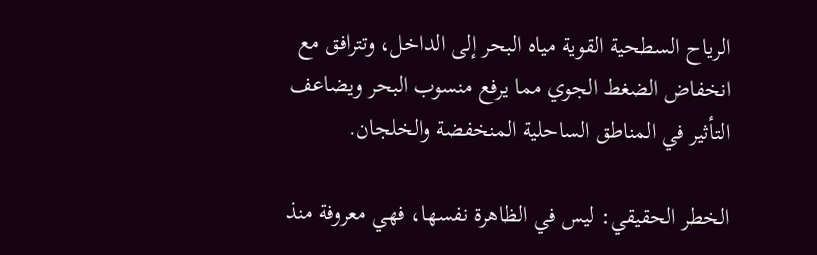الرياح السطحية القوية مياه البحر إلى الداخل، وتترافق مع انخفاض الضغط الجوي مما يرفع منسوب البحر ويضاعف التأثير في المناطق الساحلية المنخفضة والخلجان.

الخطر الحقيقي: ليس في الظاهرة نفسها، فهي معروفة منذ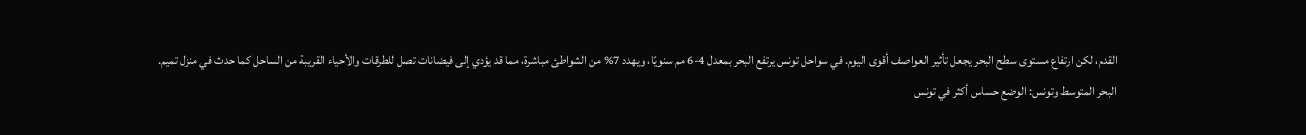القدم، لكن ارتفاع مستوى سطح البحر يجعل تأثير العواصف أقوى اليوم. في سواحل تونس يرتفع البحر بمعدل 4-6 مم سنويًا، ويهدد 7% من الشواطئ مباشرة، مما قد يؤدي إلى فيضانات تصل للطرقات والأحياء القريبة من الساحل كما حدث في منزل تميم.
البحر المتوسط وتونس: الوضع حساس أكثر في تونس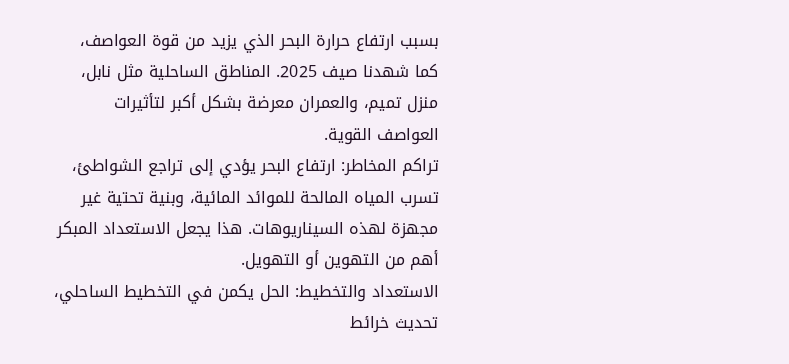بسبب ارتفاع حرارة البحر الذي يزيد من قوة العواصف، كما شهدنا صيف 2025. المناطق الساحلية مثل نابل، منزل تميم، والعمران معرضة بشكل أكبر لتأثيرات العواصف القوية.
تراكم المخاطر: ارتفاع البحر يؤدي إلى تراجع الشواطئ، تسرب المياه المالحة للموائد المائية، وبنية تحتية غير مجهزة لهذه السيناريوهات. هذا يجعل الاستعداد المبكر أهم من التهوين أو التهويل.
الاستعداد والتخطيط: الحل يكمن في التخطيط الساحلي، تحديث خرائط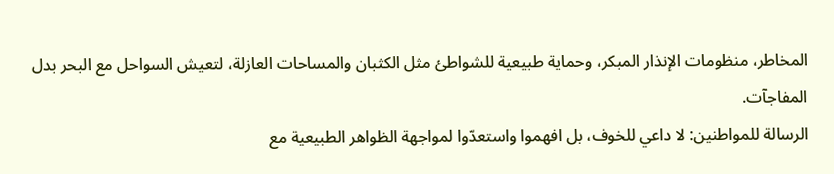المخاطر، منظومات الإنذار المبكر، وحماية طبيعية للشواطئ مثل الكثبان والمساحات العازلة، لتعيش السواحل مع البحر بدل المفاجآت.
الرسالة للمواطنين: لا داعي للخوف، بل افهموا واستعدّوا لمواجهة الظواهر الطبيعية مع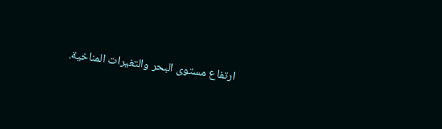ارتفاع مستوى البحر والتغيرات المناخية.